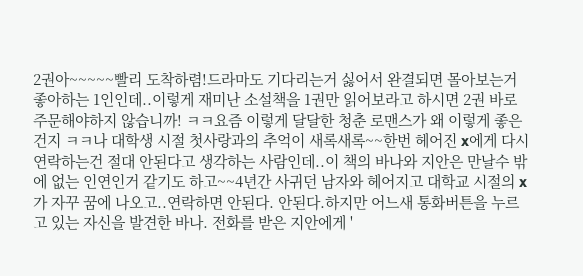2권아~~~~~빨리 도착하렴!드라마도 기다리는거 싫어서 완결되면 몰아보는거 좋아하는 1인인데..이렇게 재미난 소설책을 1권만 읽어보라고 하시면 2권 바로 주문해야하지 않습니까! ㅋㅋ요즘 이렇게 달달한 청춘 로맨스가 왜 이렇게 좋은건지 ㅋㅋ나 대학생 시절 첫사랑과의 추억이 새록새록~~한번 헤어진 x에게 다시 연락하는건 절대 안된다고 생각하는 사람인데..이 책의 바나와 지안은 만날수 밖에 없는 인연인거 같기도 하고~~4년간 사귀던 남자와 헤어지고 대학교 시절의 x가 자꾸 꿈에 나오고..연락하면 안된다. 안된다.하지만 어느새 통화버튼을 누르고 있는 자신을 발견한 바나. 전화를 받은 지안에게 '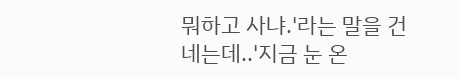뭐하고 사냐.'라는 말을 건네는데..'지금 눈 온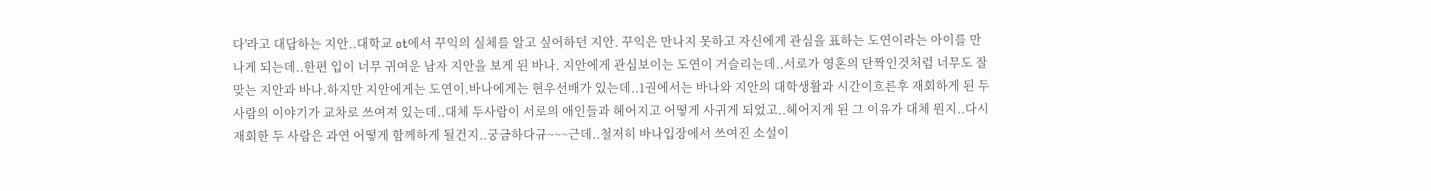다'라고 대답하는 지안..대학교 ot에서 꾸익의 실체를 알고 싶어하던 지안. 꾸익은 만나지 못하고 자신에게 관심을 표하는 도연이라는 아이를 만나게 되는데..한편 입이 너무 귀여운 남자 지안을 보게 된 바나. 지안에게 관심보이는 도연이 거슬리는데..서로가 영혼의 단짝인것처럼 너무도 잘 맞는 지안과 바나.하지만 지안에게는 도연이.바나에게는 현우선배가 있는데..1권에서는 바나와 지안의 대학생활과 시간이흐른후 재회하게 된 두사람의 이야기가 교차로 쓰여져 있는데..대체 두사람이 서로의 애인들과 헤어지고 어떻게 사귀게 되었고..헤어지게 된 그 이유가 대체 뭔지..다시 재회한 두 사람은 과연 어떻게 함께하게 될건지..궁금하다규~~~근데..철저히 바나입장에서 쓰여진 소설이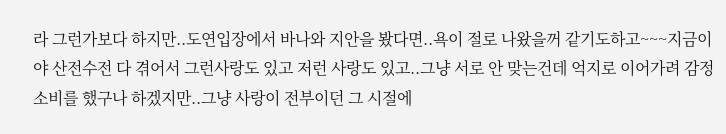라 그런가보다 하지만..도연입장에서 바나와 지안을 봤다면..욕이 절로 나왔을꺼 같기도하고~~~지금이야 산전수전 다 겪어서 그런사랑도 있고 저런 사랑도 있고..그냥 서로 안 맞는건데 억지로 이어가려 감정소비를 했구나 하겠지만..그냥 사랑이 전부이던 그 시절에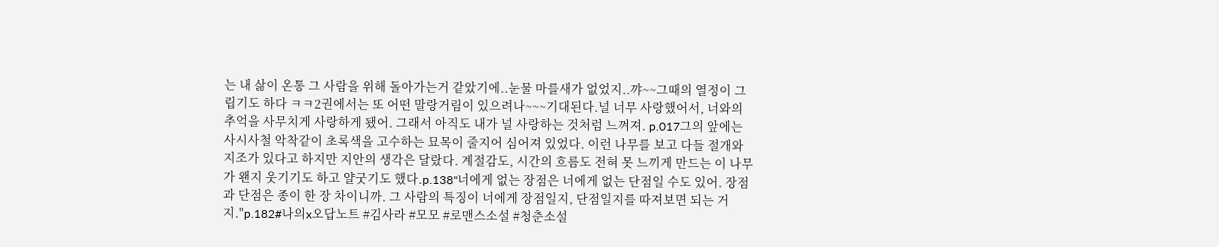는 내 삶이 온통 그 사람을 위해 돌아가는거 같았기에..눈물 마를새가 없었지..꺄~~그때의 열정이 그립기도 하다 ㅋㅋ2권에서는 또 어떤 말랑거림이 있으려나~~~기대된다.널 너무 사랑했어서, 너와의 추억을 사무치게 사랑하게 됐어. 그래서 아직도 내가 널 사랑하는 것처럼 느껴져. p.017그의 앞에는 사시사철 악착같이 초록색을 고수하는 묘목이 줄지어 심어져 있었다. 이런 나무를 보고 다들 절개와 지조가 있다고 하지만 지안의 생각은 달랐다. 계절감도, 시간의 흐름도 전혀 못 느끼게 만드는 이 나무가 왠지 웃기기도 하고 얄굿기도 했다.p.138"너에게 없는 장점은 너에게 없는 단점일 수도 있어. 장점과 단점은 종이 한 장 차이니까. 그 사람의 특징이 너에게 장점일지, 단점일지를 따져보면 되는 거지."p.182#나의x오답노트 #김사라 #모모 #로맨스소설 #청춘소설